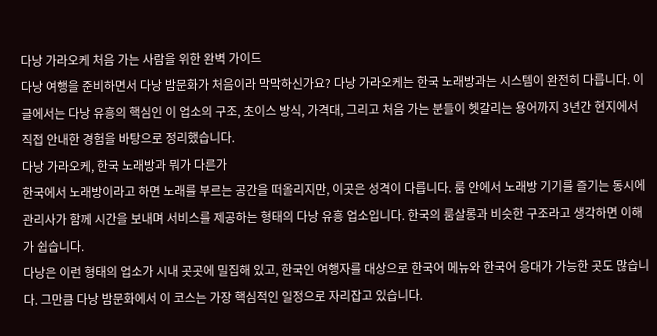다낭 가라오케 처음 가는 사람을 위한 완벽 가이드
다낭 여행을 준비하면서 다낭 밤문화가 처음이라 막막하신가요? 다낭 가라오케는 한국 노래방과는 시스템이 완전히 다릅니다. 이 글에서는 다낭 유흥의 핵심인 이 업소의 구조, 초이스 방식, 가격대, 그리고 처음 가는 분들이 헷갈리는 용어까지 3년간 현지에서 직접 안내한 경험을 바탕으로 정리했습니다.
다낭 가라오케, 한국 노래방과 뭐가 다른가
한국에서 노래방이라고 하면 노래를 부르는 공간을 떠올리지만, 이곳은 성격이 다릅니다. 룸 안에서 노래방 기기를 즐기는 동시에 관리사가 함께 시간을 보내며 서비스를 제공하는 형태의 다낭 유흥 업소입니다. 한국의 룸살롱과 비슷한 구조라고 생각하면 이해가 쉽습니다.
다낭은 이런 형태의 업소가 시내 곳곳에 밀집해 있고, 한국인 여행자를 대상으로 한국어 메뉴와 한국어 응대가 가능한 곳도 많습니다. 그만큼 다낭 밤문화에서 이 코스는 가장 핵심적인 일정으로 자리잡고 있습니다.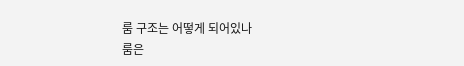룸 구조는 어떻게 되어있나
룸은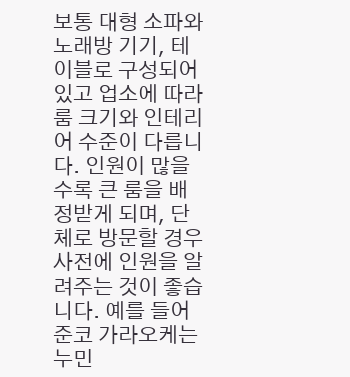보통 대형 소파와 노래방 기기, 테이블로 구성되어 있고 업소에 따라 룸 크기와 인테리어 수준이 다릅니다. 인원이 많을수록 큰 룸을 배정받게 되며, 단체로 방문할 경우 사전에 인원을 알려주는 것이 좋습니다. 예를 들어 준코 가라오케는 누민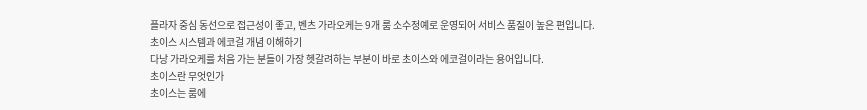플라자 중심 동선으로 접근성이 좋고, 벤츠 가라오케는 9개 룸 소수정예로 운영되어 서비스 품질이 높은 편입니다.
초이스 시스템과 에코걸 개념 이해하기
다낭 가라오케를 처음 가는 분들이 가장 헷갈려하는 부분이 바로 초이스와 에코걸이라는 용어입니다.
초이스란 무엇인가
초이스는 룸에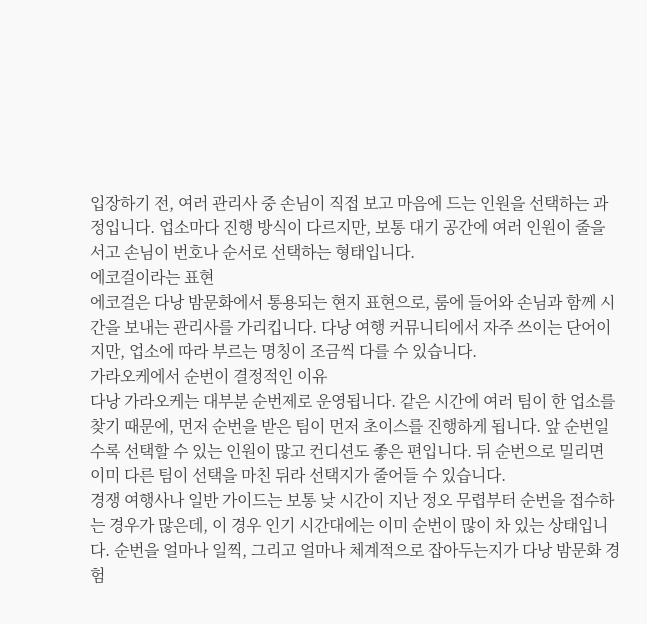입장하기 전, 여러 관리사 중 손님이 직접 보고 마음에 드는 인원을 선택하는 과정입니다. 업소마다 진행 방식이 다르지만, 보통 대기 공간에 여러 인원이 줄을 서고 손님이 번호나 순서로 선택하는 형태입니다.
에코걸이라는 표현
에코걸은 다낭 밤문화에서 통용되는 현지 표현으로, 룸에 들어와 손님과 함께 시간을 보내는 관리사를 가리킵니다. 다낭 여행 커뮤니티에서 자주 쓰이는 단어이지만, 업소에 따라 부르는 명칭이 조금씩 다를 수 있습니다.
가라오케에서 순번이 결정적인 이유
다낭 가라오케는 대부분 순번제로 운영됩니다. 같은 시간에 여러 팀이 한 업소를 찾기 때문에, 먼저 순번을 받은 팀이 먼저 초이스를 진행하게 됩니다. 앞 순번일수록 선택할 수 있는 인원이 많고 컨디션도 좋은 편입니다. 뒤 순번으로 밀리면 이미 다른 팀이 선택을 마친 뒤라 선택지가 줄어들 수 있습니다.
경쟁 여행사나 일반 가이드는 보통 낮 시간이 지난 정오 무렵부터 순번을 접수하는 경우가 많은데, 이 경우 인기 시간대에는 이미 순번이 많이 차 있는 상태입니다. 순번을 얼마나 일찍, 그리고 얼마나 체계적으로 잡아두는지가 다낭 밤문화 경험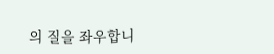의 질을 좌우합니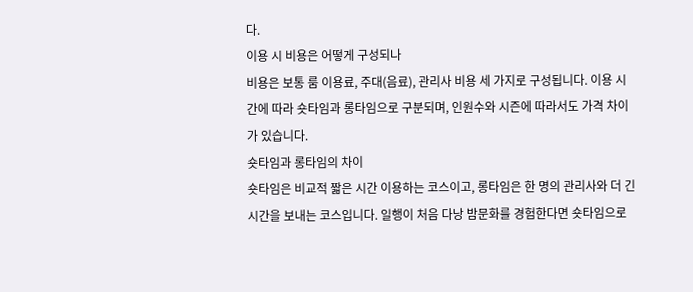다.
이용 시 비용은 어떻게 구성되나
비용은 보통 룸 이용료, 주대(음료), 관리사 비용 세 가지로 구성됩니다. 이용 시간에 따라 숏타임과 롱타임으로 구분되며, 인원수와 시즌에 따라서도 가격 차이가 있습니다.
숏타임과 롱타임의 차이
숏타임은 비교적 짧은 시간 이용하는 코스이고, 롱타임은 한 명의 관리사와 더 긴 시간을 보내는 코스입니다. 일행이 처음 다낭 밤문화를 경험한다면 숏타임으로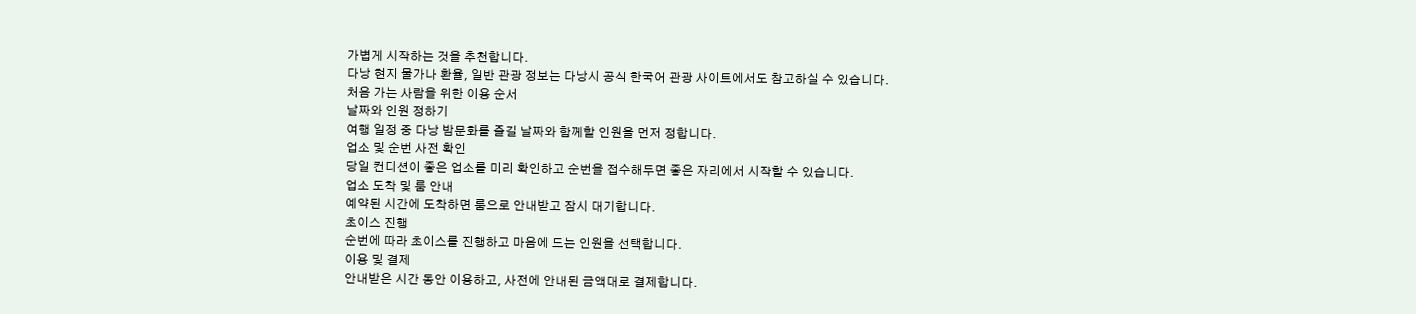가볍게 시작하는 것을 추천합니다.
다낭 현지 물가나 환율, 일반 관광 정보는 다낭시 공식 한국어 관광 사이트에서도 참고하실 수 있습니다.
처음 가는 사람을 위한 이용 순서
날짜와 인원 정하기
여행 일정 중 다낭 밤문화를 즐길 날짜와 함께할 인원을 먼저 정합니다.
업소 및 순번 사전 확인
당일 컨디션이 좋은 업소를 미리 확인하고 순번을 접수해두면 좋은 자리에서 시작할 수 있습니다.
업소 도착 및 룸 안내
예약된 시간에 도착하면 룸으로 안내받고 잠시 대기합니다.
초이스 진행
순번에 따라 초이스를 진행하고 마음에 드는 인원을 선택합니다.
이용 및 결제
안내받은 시간 동안 이용하고, 사전에 안내된 금액대로 결제합니다.